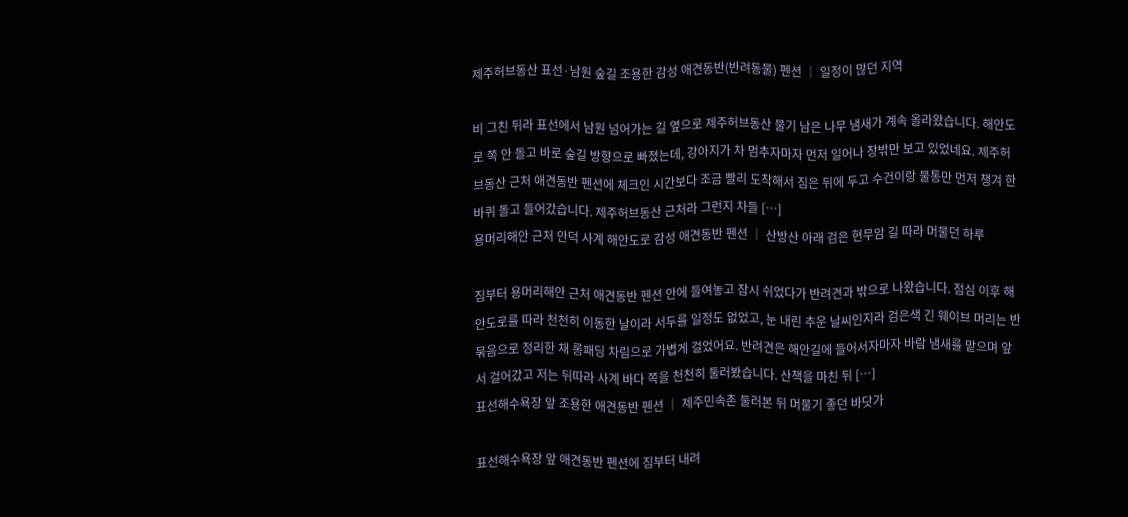제주허브동산 표선·남원 숲길 조용한 감성 애견동반(반려동물) 펜션 │ 일정이 많던 지역

비 그친 뒤라 표선에서 남원 넘어가는 길 옆으로 제주허브동산 물기 남은 나무 냄새가 계속 올라왔습니다. 해안도로 쪽 안 돌고 바로 숲길 방향으로 빠졌는데, 강아지가 차 멈추자마자 먼저 일어나 창밖만 보고 있었네요. 제주허브동산 근처 애견동반 펜션에 체크인 시간보다 조금 빨리 도착해서 짐은 뒤에 두고 수건이랑 물통만 먼저 챙겨 한 바퀴 돌고 들어갔습니다. 제주허브동산 근처라 그런지 차들 […]
용머리해안 근처 안덕 사계 해안도로 감성 애견동반 펜션 │ 산방산 아래 검은 현무암 길 따라 머물던 하루

짐부터 용머리해안 근처 애견동반 펜션 안에 들여놓고 잠시 쉬었다가 반려견과 밖으로 나왔습니다. 점심 이후 해안도로를 따라 천천히 이동한 날이라 서두를 일정도 없었고, 눈 내린 추운 날씨인지라 검은색 긴 웨이브 머리는 반묶음으로 정리한 채 롱패딩 차림으로 가볍게 걸었어요. 반려견은 해안길에 들어서자마자 바람 냄새를 맡으며 앞서 걸어갔고 저는 뒤따라 사계 바다 쪽을 천천히 둘러봤습니다. 산책을 마친 뒤 […]
표선해수욕장 앞 조용한 애견동반 펜션 │ 제주민속촌 둘러본 뒤 머물기 좋던 바닷가

표선해수욕장 앞 애견동반 펜션에 짐부터 내려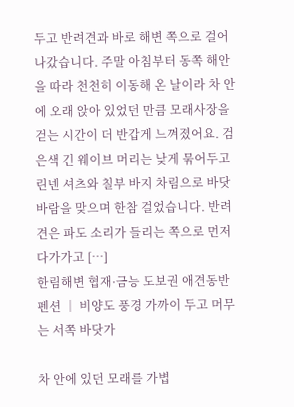두고 반려견과 바로 해변 쪽으로 걸어 나갔습니다. 주말 아침부터 동쪽 해안을 따라 천천히 이동해 온 날이라 차 안에 오래 앉아 있었던 만큼 모래사장을 걷는 시간이 더 반갑게 느껴졌어요. 검은색 긴 웨이브 머리는 낮게 묶어두고 린넨 셔츠와 칠부 바지 차림으로 바닷바람을 맞으며 한참 걸었습니다. 반려견은 파도 소리가 들리는 쪽으로 먼저 다가가고 […]
한림해변 협재·금능 도보권 애견동반 펜션 │ 비양도 풍경 가까이 두고 머무는 서쪽 바닷가

차 안에 있던 모래를 가볍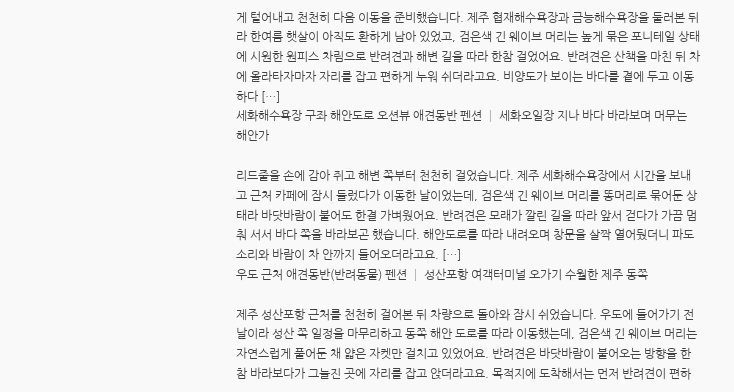게 털어내고 천천히 다음 이동을 준비했습니다. 제주 협재해수욕장과 금능해수욕장을 둘러본 뒤라 한여름 햇살이 아직도 환하게 남아 있었고, 검은색 긴 웨이브 머리는 높게 묶은 포니테일 상태에 시원한 원피스 차림으로 반려견과 해변 길을 따라 한참 걸었어요. 반려견은 산책을 마친 뒤 차에 올라타자마자 자리를 잡고 편하게 누워 쉬더라고요. 비양도가 보이는 바다를 곁에 두고 이동하다 […]
세화해수욕장 구좌 해안도로 오션뷰 애견동반 펜션 │ 세화오일장 지나 바다 바라보며 머무는 해안가

리드줄을 손에 감아 쥐고 해변 쪽부터 천천히 걸었습니다. 제주 세화해수욕장에서 시간을 보내고 근처 카페에 잠시 들렀다가 이동한 날이었는데, 검은색 긴 웨이브 머리를 똥머리로 묶어둔 상태라 바닷바람이 불어도 한결 가벼웠어요. 반려견은 모래가 깔린 길을 따라 앞서 걷다가 가끔 멈춰 서서 바다 쪽을 바라보곤 했습니다. 해안도로를 따라 내려오며 창문을 살짝 열어뒀더니 파도 소리와 바람이 차 안까지 들어오더라고요. […]
우도 근처 애견동반(반려동물) 펜션 │ 성산포항 여객터미널 오가기 수월한 제주 동쪽

제주 성산포항 근처를 천천히 걸어본 뒤 차량으로 돌아와 잠시 쉬었습니다. 우도에 들어가기 전날이라 성산 쪽 일정을 마무리하고 동쪽 해안 도로를 따라 이동했는데, 검은색 긴 웨이브 머리는 자연스럽게 풀어둔 채 얇은 자켓만 걸치고 있었어요. 반려견은 바닷바람이 불어오는 방향을 한참 바라보다가 그늘진 곳에 자리를 잡고 앉더라고요. 목적지에 도착해서는 먼저 반려견이 편하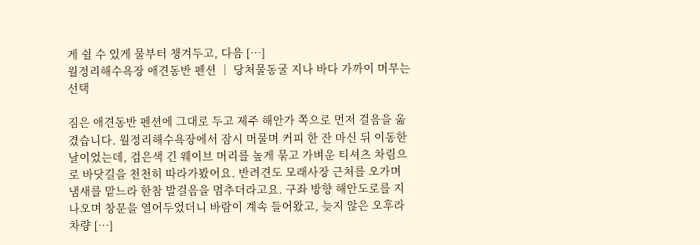게 쉴 수 있게 물부터 챙겨두고, 다음 […]
월정리해수욕장 애견동반 펜션 │ 당처물동굴 지나 바다 가까이 머무는 선택

짐은 애견동반 펜션에 그대로 두고 제주 해안가 쪽으로 먼저 걸음을 옮겼습니다. 월정리해수욕장에서 잠시 머물며 커피 한 잔 마신 뒤 이동한 날이었는데, 검은색 긴 웨이브 머리를 높게 묶고 가벼운 티셔츠 차림으로 바닷길을 천천히 따라가봤어요. 반려견도 모래사장 근처를 오가며 냄새를 맡느라 한참 발걸음을 멈추더라고요. 구좌 방향 해안도로를 지나오며 창문을 열어두었더니 바람이 계속 들어왔고, 늦지 않은 오후라 차량 […]